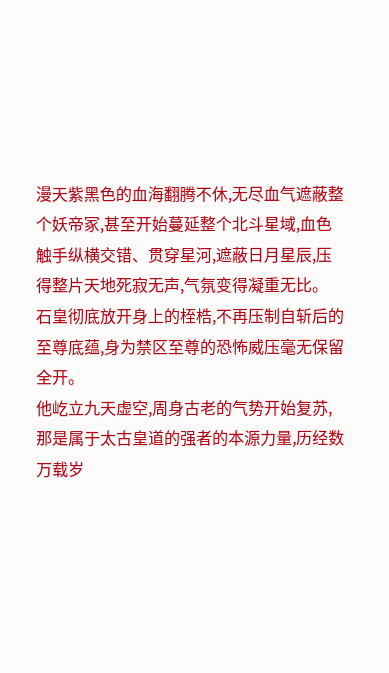漫天紫黑色的血海翻腾不休,无尽血气遮蔽整个妖帝冢,甚至开始蔓延整个北斗星域,血色触手纵横交错、贯穿星河,遮蔽日月星辰,压得整片天地死寂无声,气氛变得凝重无比。
石皇彻底放开身上的桎梏,不再压制自斩后的至尊底蕴,身为禁区至尊的恐怖威压毫无保留全开。
他屹立九天虚空,周身古老的气势开始复苏,那是属于太古皇道的强者的本源力量,历经数万载岁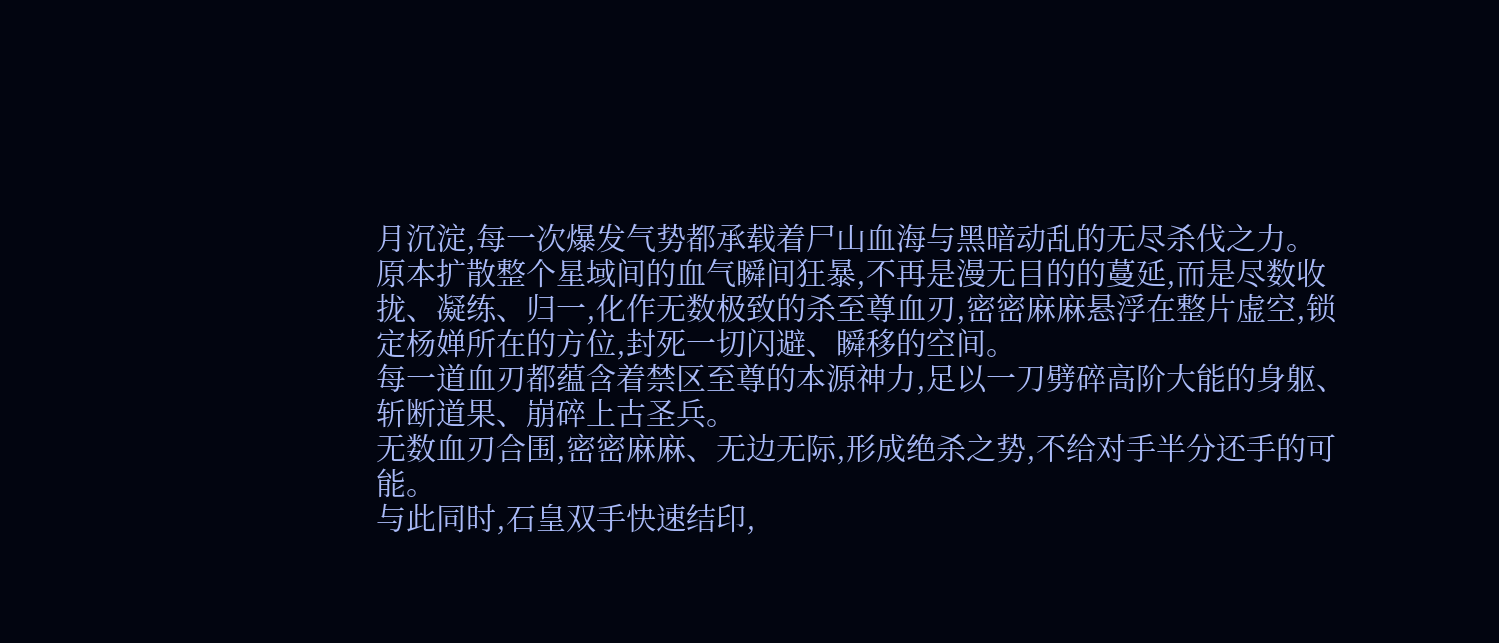月沉淀,每一次爆发气势都承载着尸山血海与黑暗动乱的无尽杀伐之力。
原本扩散整个星域间的血气瞬间狂暴,不再是漫无目的的蔓延,而是尽数收拢、凝练、归一,化作无数极致的杀至尊血刃,密密麻麻悬浮在整片虚空,锁定杨婵所在的方位,封死一切闪避、瞬移的空间。
每一道血刃都蕴含着禁区至尊的本源神力,足以一刀劈碎高阶大能的身躯、斩断道果、崩碎上古圣兵。
无数血刃合围,密密麻麻、无边无际,形成绝杀之势,不给对手半分还手的可能。
与此同时,石皇双手快速结印,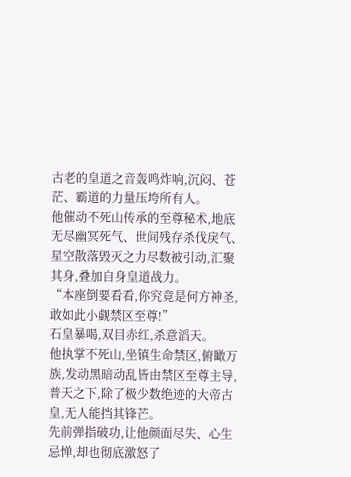古老的皇道之音轰鸣炸响,沉闷、苍茫、霸道的力量压垮所有人。
他催动不死山传承的至尊秘术,地底无尽幽冥死气、世间残存杀伐戾气、星空散落毁灭之力尽数被引动,汇聚其身,叠加自身皇道战力。
“本座倒要看看,你究竟是何方神圣,敢如此小觑禁区至尊!”
石皇暴喝,双目赤红,杀意滔天。
他执掌不死山,坐镇生命禁区,俯瞰万族,发动黑暗动乱皆由禁区至尊主导,普天之下,除了极少数绝迹的大帝古皇,无人能挡其锋芒。
先前弹指破功,让他颜面尽失、心生忌惮,却也彻底激怒了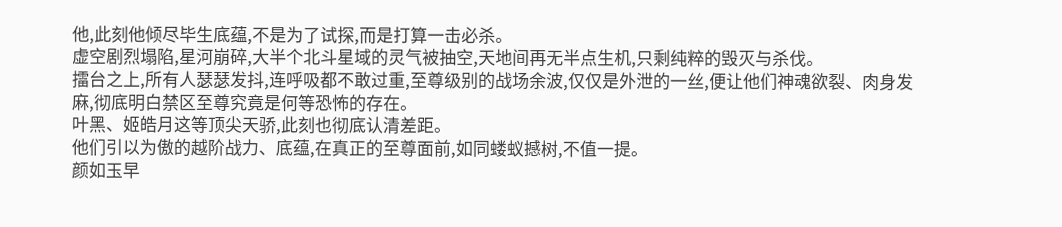他,此刻他倾尽毕生底蕴,不是为了试探,而是打算一击必杀。
虚空剧烈塌陷,星河崩碎,大半个北斗星域的灵气被抽空,天地间再无半点生机,只剩纯粹的毁灭与杀伐。
擂台之上,所有人瑟瑟发抖,连呼吸都不敢过重,至尊级别的战场余波,仅仅是外泄的一丝,便让他们神魂欲裂、肉身发麻,彻底明白禁区至尊究竟是何等恐怖的存在。
叶黑、姬皓月这等顶尖天骄,此刻也彻底认清差距。
他们引以为傲的越阶战力、底蕴,在真正的至尊面前,如同蝼蚁撼树,不值一提。
颜如玉早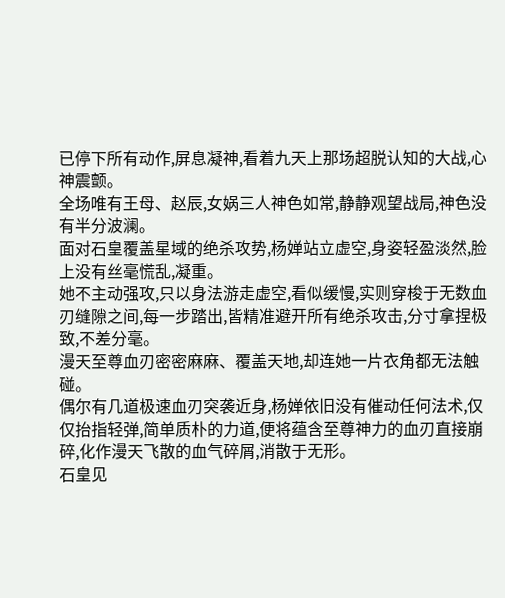已停下所有动作,屏息凝神,看着九天上那场超脱认知的大战,心神震颤。
全场唯有王母、赵辰,女娲三人神色如常,静静观望战局,神色没有半分波澜。
面对石皇覆盖星域的绝杀攻势,杨婵站立虚空,身姿轻盈淡然,脸上没有丝毫慌乱,凝重。
她不主动强攻,只以身法游走虚空,看似缓慢,实则穿梭于无数血刃缝隙之间,每一步踏出,皆精准避开所有绝杀攻击,分寸拿捏极致,不差分毫。
漫天至尊血刃密密麻麻、覆盖天地,却连她一片衣角都无法触碰。
偶尔有几道极速血刃突袭近身,杨婵依旧没有催动任何法术,仅仅抬指轻弹,简单质朴的力道,便将蕴含至尊神力的血刃直接崩碎,化作漫天飞散的血气碎屑,消散于无形。
石皇见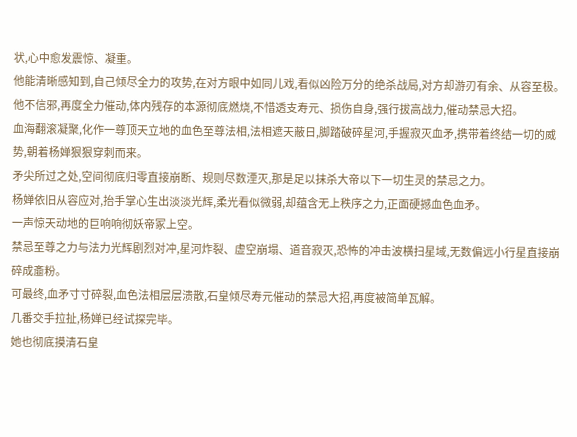状,心中愈发震惊、凝重。
他能清晰感知到,自己倾尽全力的攻势,在对方眼中如同儿戏,看似凶险万分的绝杀战局,对方却游刃有余、从容至极。
他不信邪,再度全力催动,体内残存的本源彻底燃烧,不惜透支寿元、损伤自身,强行拔高战力,催动禁忌大招。
血海翻滚凝聚,化作一尊顶天立地的血色至尊法相,法相遮天蔽日,脚踏破碎星河,手握寂灭血矛,携带着终结一切的威势,朝着杨婵狠狠穿刺而来。
矛尖所过之处,空间彻底归零直接崩断、规则尽数湮灭,那是足以抹杀大帝以下一切生灵的禁忌之力。
杨婵依旧从容应对,抬手掌心生出淡淡光辉,柔光看似微弱,却蕴含无上秩序之力,正面硬撼血色血矛。
一声惊天动地的巨响响彻妖帝冢上空。
禁忌至尊之力与法力光辉剧烈对冲,星河炸裂、虚空崩塌、道音寂灭,恐怖的冲击波横扫星域,无数偏远小行星直接崩碎成齑粉。
可最终,血矛寸寸碎裂,血色法相层层溃散,石皇倾尽寿元催动的禁忌大招,再度被简单瓦解。
几番交手拉扯,杨婵已经试探完毕。
她也彻底摸清石皇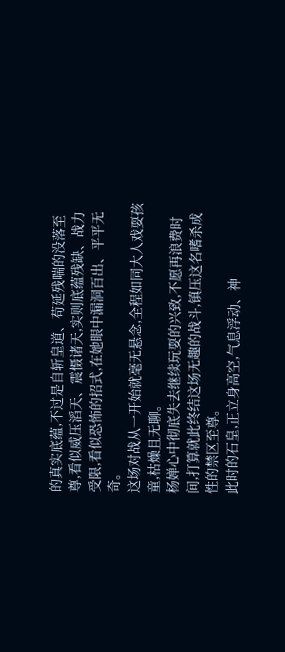的真实底蕴,不过是自斩皇道、苟延残喘的没落至尊,看似威压滔天、震慑诸天,实则底蕴残缺、战力受限,看似恐怖的招式,在她眼中漏洞百出、平平无奇。
这场对战从一开始就毫无悬念,全程如同大人戏耍孩童,枯燥且无聊。
杨婵心中彻底失去继续玩耍的兴致,不愿再浪费时间,打算就此终结这场无趣的战斗,镇压这名嗜杀成性的禁区至尊。
此时的石皇,正立身高空,气息浮动、神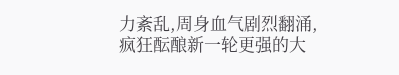力紊乱,周身血气剧烈翻涌,疯狂酝酿新一轮更强的大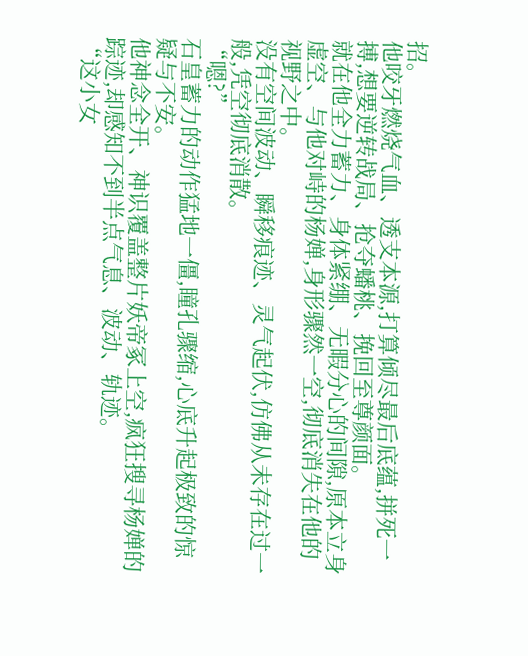招。
他咬牙燃烧气血、透支本源,打算倾尽最后底蕴,拼死一搏,想要逆转战局、抢夺蟠桃、挽回至尊颜面。
就在他全力蓄力、身体紧绷、无暇分心的间隙,原本立身虚空、与他对峙的杨婵,身形骤然一空,彻底消失在他的视野之中。
没有空间波动、瞬移痕迹、灵气起伏,仿佛从未存在过一般,凭空彻底消散。
“嗯?”
石皇蓄力的动作猛地一僵,瞳孔骤缩,心底升起极致的惊疑与不安。
他神念全开、神识覆盖整片妖帝冢上空,疯狂搜寻杨婵的踪迹,却感知不到半点气息、波动、轨迹。
“这小女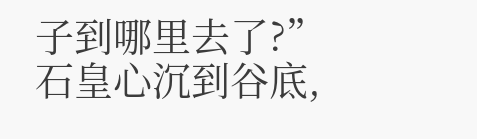子到哪里去了?”
石皇心沉到谷底,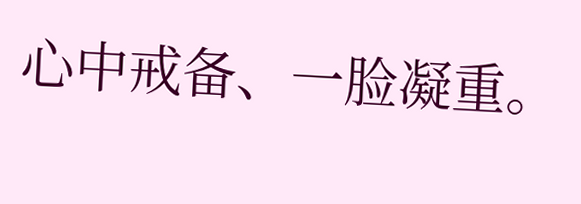心中戒备、一脸凝重。